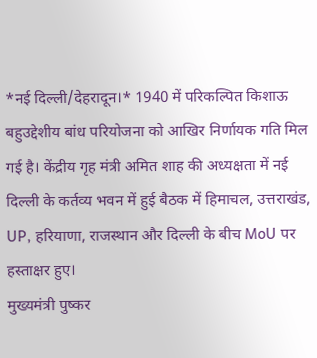*नई दिल्ली/देहरादून।* 1940 में परिकल्पित किशाऊ बहुउद्देशीय बांध परियोजना को आखिर निर्णायक गति मिल गई है। केंद्रीय गृह मंत्री अमित शाह की अध्यक्षता में नई दिल्ली के कर्तव्य भवन में हुई बैठक में हिमाचल, उत्तराखंड, UP, हरियाणा, राजस्थान और दिल्ली के बीच MoU पर हस्ताक्षर हुए।
मुख्यमंत्री पुष्कर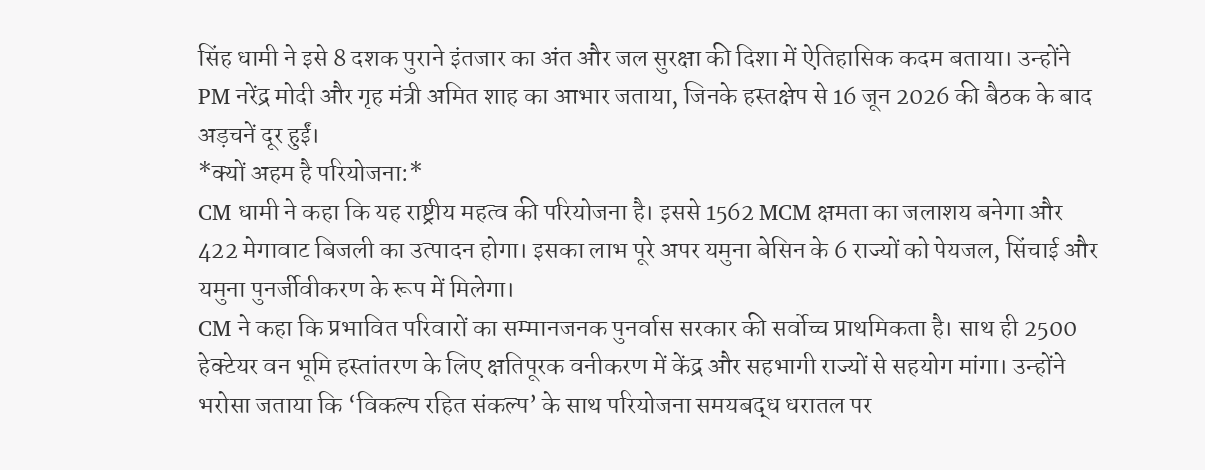सिंह धामी ने इसे 8 दशक पुराने इंतजार का अंत और जल सुरक्षा की दिशा में ऐतिहासिक कदम बताया। उन्होंने PM नरेंद्र मोदी और गृह मंत्री अमित शाह का आभार जताया, जिनके हस्तक्षेप से 16 जून 2026 की बैठक के बाद अड़चनें दूर हुईं।
*क्यों अहम है परियोजना:*
CM धामी ने कहा कि यह राष्ट्रीय महत्व की परियोजना है। इससे 1562 MCM क्षमता का जलाशय बनेगा और 422 मेगावाट बिजली का उत्पादन होगा। इसका लाभ पूरे अपर यमुना बेसिन के 6 राज्यों को पेयजल, सिंचाई और यमुना पुनर्जीवीकरण के रूप में मिलेगा।
CM ने कहा कि प्रभावित परिवारों का सम्मानजनक पुनर्वास सरकार की सर्वोच्च प्राथमिकता है। साथ ही 2500 हेक्टेयर वन भूमि हस्तांतरण के लिए क्षतिपूरक वनीकरण में केंद्र और सहभागी राज्यों से सहयोग मांगा। उन्होंने भरोसा जताया कि ‘विकल्प रहित संकल्प’ के साथ परियोजना समयबद्ध धरातल पर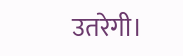उतरेगी।